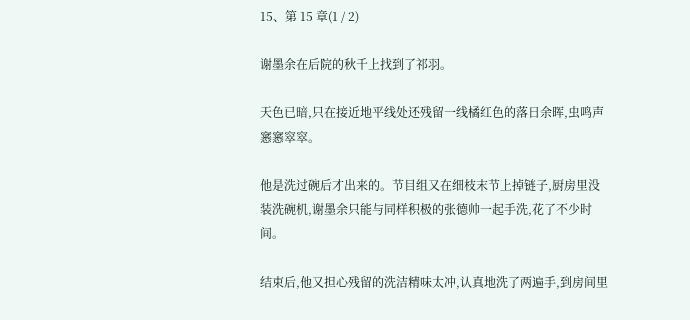15、第 15 章(1 / 2)

谢墨余在后院的秋千上找到了祁羽。

天色已暗,只在接近地平线处还残留一线橘红色的落日余晖,虫鸣声窸窸窣窣。

他是洗过碗后才出来的。节目组又在细枝末节上掉链子,厨房里没装洗碗机,谢墨余只能与同样积极的张德帅一起手洗,花了不少时间。

结束后,他又担心残留的洗洁精味太冲,认真地洗了两遍手,到房间里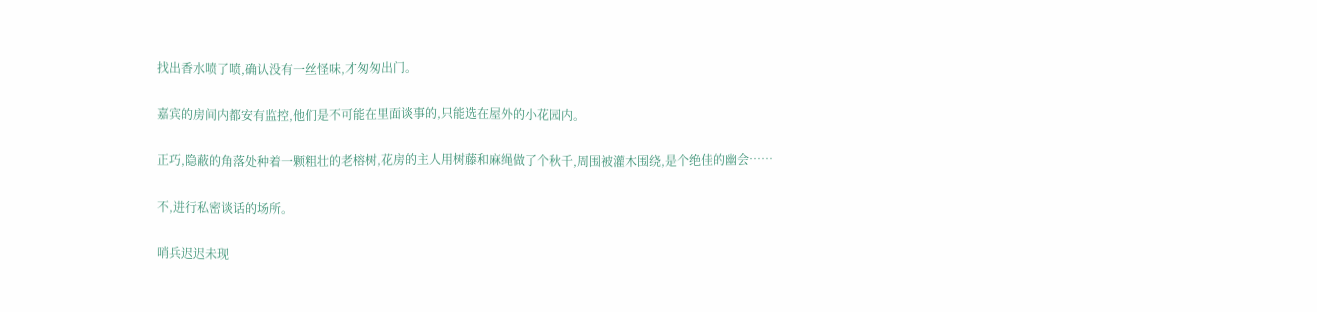找出香水喷了喷,确认没有一丝怪味,才匆匆出门。

嘉宾的房间内都安有监控,他们是不可能在里面谈事的,只能选在屋外的小花园内。

正巧,隐蔽的角落处种着一颗粗壮的老榕树,花房的主人用树藤和麻绳做了个秋千,周围被灌木围绕,是个绝佳的幽会……

不,进行私密谈话的场所。

哨兵迟迟未现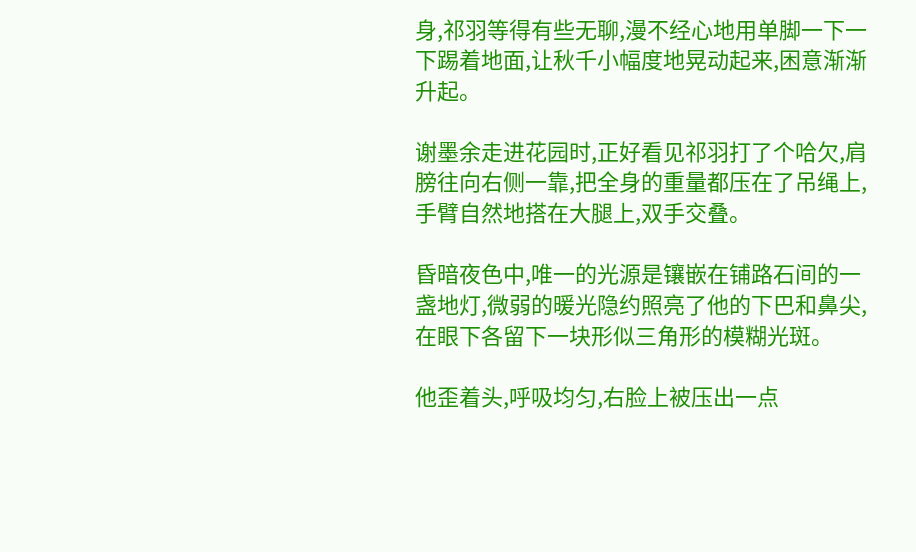身,祁羽等得有些无聊,漫不经心地用单脚一下一下踢着地面,让秋千小幅度地晃动起来,困意渐渐升起。

谢墨余走进花园时,正好看见祁羽打了个哈欠,肩膀往向右侧一靠,把全身的重量都压在了吊绳上,手臂自然地搭在大腿上,双手交叠。

昏暗夜色中,唯一的光源是镶嵌在铺路石间的一盏地灯,微弱的暖光隐约照亮了他的下巴和鼻尖,在眼下各留下一块形似三角形的模糊光斑。

他歪着头,呼吸均匀,右脸上被压出一点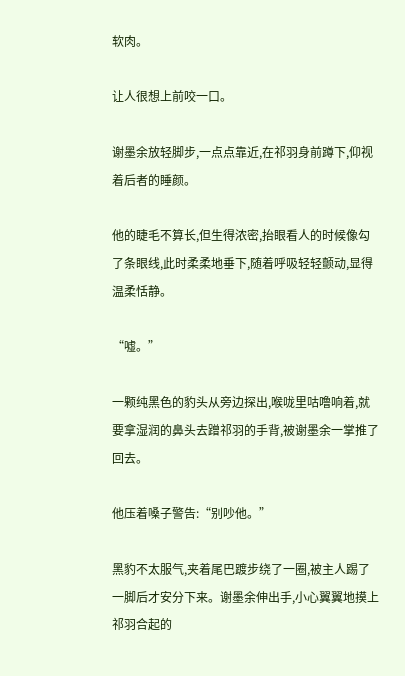软肉。

让人很想上前咬一口。

谢墨余放轻脚步,一点点靠近,在祁羽身前蹲下,仰视着后者的睡颜。

他的睫毛不算长,但生得浓密,抬眼看人的时候像勾了条眼线,此时柔柔地垂下,随着呼吸轻轻颤动,显得温柔恬静。

“嘘。”

一颗纯黑色的豹头从旁边探出,喉咙里咕噜响着,就要拿湿润的鼻头去蹭祁羽的手背,被谢墨余一掌推了回去。

他压着嗓子警告:“别吵他。”

黑豹不太服气,夹着尾巴踱步绕了一圈,被主人踢了一脚后才安分下来。谢墨余伸出手,小心翼翼地摸上祁羽合起的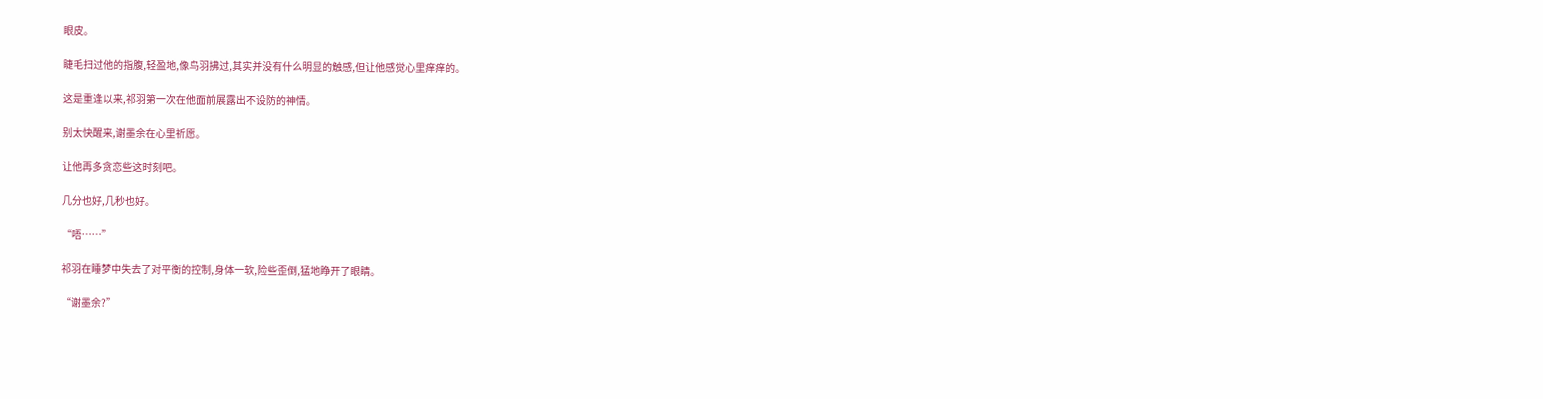眼皮。

睫毛扫过他的指腹,轻盈地,像鸟羽拂过,其实并没有什么明显的触感,但让他感觉心里痒痒的。

这是重逢以来,祁羽第一次在他面前展露出不设防的神情。

别太快醒来,谢墨余在心里祈愿。

让他再多贪恋些这时刻吧。

几分也好,几秒也好。

“唔……”

祁羽在睡梦中失去了对平衡的控制,身体一软,险些歪倒,猛地睁开了眼睛。

“谢墨余?”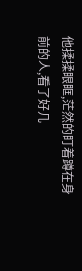他揉揉眼眶,茫然的盯着蹲在身前的人,看了好几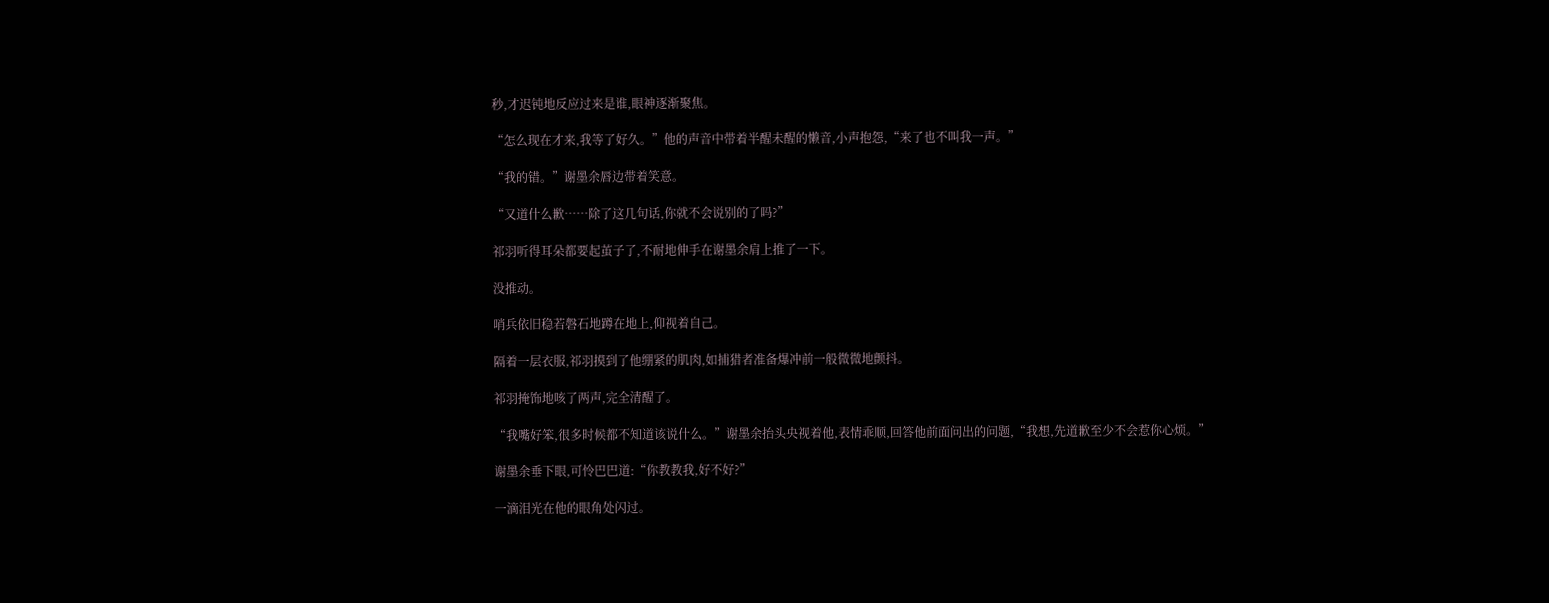秒,才迟钝地反应过来是谁,眼神逐渐聚焦。

“怎么现在才来,我等了好久。”他的声音中带着半醒未醒的懒音,小声抱怨,“来了也不叫我一声。”

“我的错。”谢墨余唇边带着笑意。

“又道什么歉……除了这几句话,你就不会说别的了吗?”

祁羽听得耳朵都要起茧子了,不耐地伸手在谢墨余肩上推了一下。

没推动。

哨兵依旧稳若磐石地蹲在地上,仰视着自己。

隔着一层衣服,祁羽摸到了他绷紧的肌肉,如捕猎者准备爆冲前一般微微地颤抖。

祁羽掩饰地咳了两声,完全清醒了。

“我嘴好笨,很多时候都不知道该说什么。”谢墨余抬头央视着他,表情乖顺,回答他前面问出的问题,“我想,先道歉至少不会惹你心烦。”

谢墨余垂下眼,可怜巴巴道:“你教教我,好不好?”

一滴泪光在他的眼角处闪过。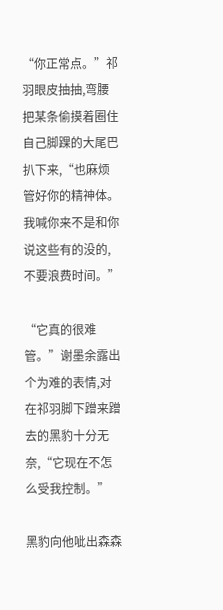“你正常点。”祁羽眼皮抽抽,弯腰把某条偷摸着圈住自己脚踝的大尾巴扒下来,“也麻烦管好你的精神体。我喊你来不是和你说这些有的没的,不要浪费时间。”

“它真的很难管。”谢墨余露出个为难的表情,对在祁羽脚下蹭来蹭去的黑豹十分无奈,“它现在不怎么受我控制。”

黑豹向他呲出森森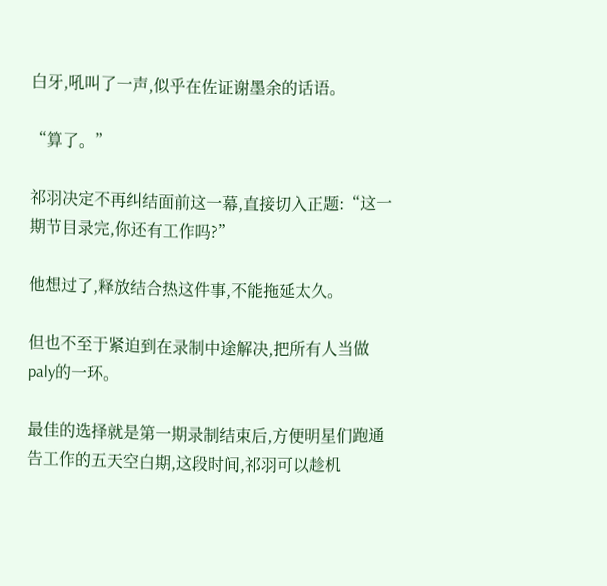白牙,吼叫了一声,似乎在佐证谢墨余的话语。

“算了。”

祁羽决定不再纠结面前这一幕,直接切入正题:“这一期节目录完,你还有工作吗?”

他想过了,释放结合热这件事,不能拖延太久。

但也不至于紧迫到在录制中途解决,把所有人当做paly的一环。

最佳的选择就是第一期录制结束后,方便明星们跑通告工作的五天空白期,这段时间,祁羽可以趁机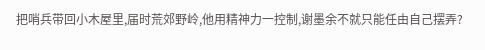把哨兵带回小木屋里,届时荒郊野岭,他用精神力一控制,谢墨余不就只能任由自己摆弄?